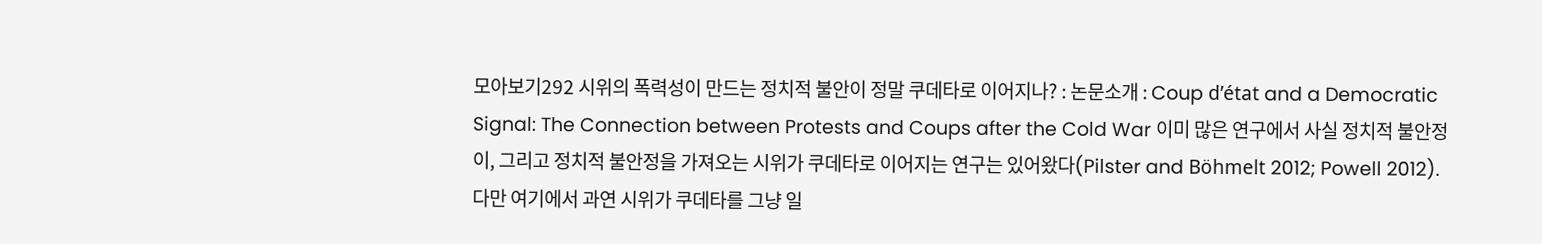모아보기292 시위의 폭력성이 만드는 정치적 불안이 정말 쿠데타로 이어지나? : 논문소개 : Coup d’état and a Democratic Signal: The Connection between Protests and Coups after the Cold War 이미 많은 연구에서 사실 정치적 불안정이, 그리고 정치적 불안정을 가져오는 시위가 쿠데타로 이어지는 연구는 있어왔다(Pilster and Böhmelt 2012; Powell 2012). 다만 여기에서 과연 시위가 쿠데타를 그냥 일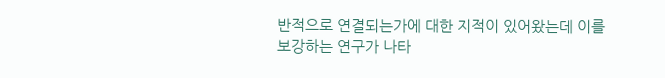반적으로 연결되는가에 대한 지적이 있어왔는데 이를 보강하는 연구가 나타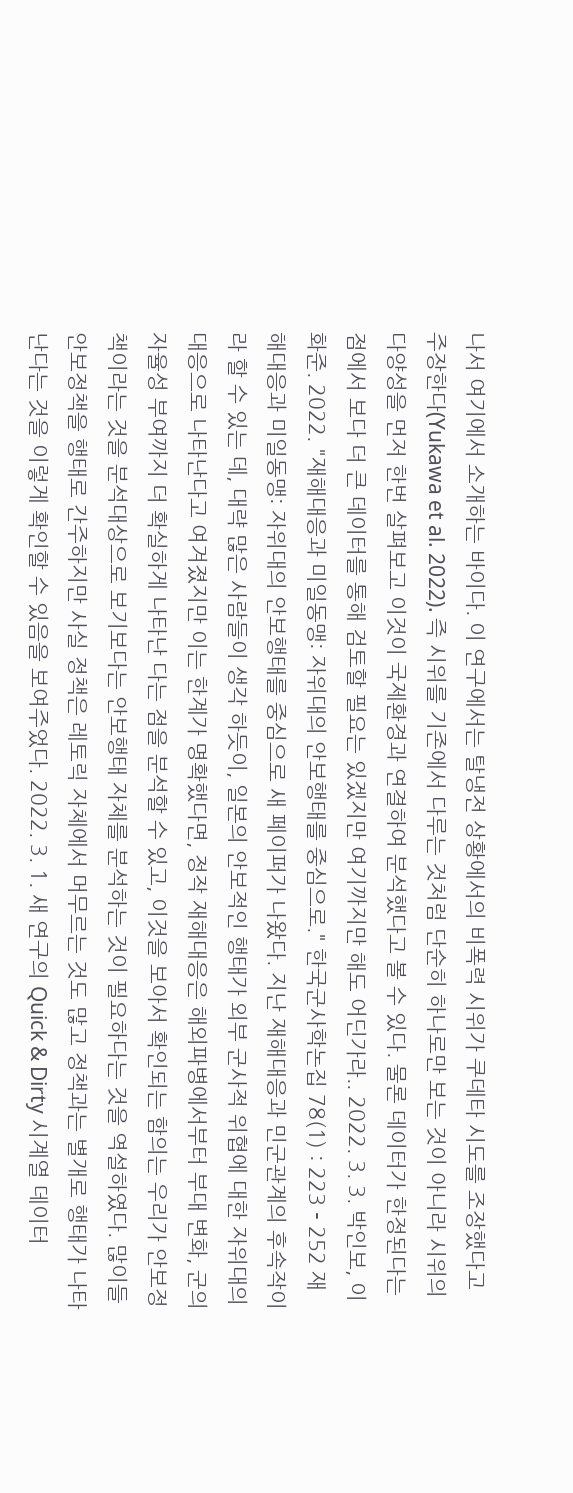나서 여기에서 소개하는 바이다. 이 연구에서는 탈냉전 상황에서의 비폭력 시위가 쿠데타 시도를 조장했다고 주장한다(Yukawa et al. 2022). 즉 시위를 기존에서 다루는 것처럼 단순히 하나로만 보는 것이 아니라 시위의 다양성을 먼저 한번 살펴보고 이것이 국제환경과 연결하여 분석했다고 볼 수 있다. 물론 데이터가 한정된다는 점에서 보다 더 큰 데이터를 통해 검토할 필요는 있겠지만 여기까지만 해도 어딘가라.. 2022. 3. 3. 박인보, 이화준. 2022. "재해대응과 미일동맹: 자위대의 안보행태를 중심으로." 한국군사학논집 78(1) : 223 - 252 재해대응과 미일동맹: 자위대의 안보행태를 중심으로 새 페이퍼가 나왔다. 지난 재해대응과 민군관계의 후속작이라 할 수 있는 데, 대략 많은 사람들이 생각 하듯이, 일본의 안보적인 행태가 외부 군사적 위협에 대한 자위대의 대응으로 나타난다고 여겨졌지만 이는 한계가 명확했다면, 정작 재해대응은 해외파병에서부터 부대 변화, 군의 자율성 부여까지 더 확실하게 나타난 다는 점을 분석할 수 있고, 이것을 보아서 확인되는 함의는 우리가 안보정책이라는 것을 분석대상으로 보기보다는 안보행태 자체를 분석하는 것이 필요하다는 것을 역설하였다. 많이들 안보정책을 행태로 간주하지만 사실 정책은 레토릭 자체에서 머무르는 것도 많고 정책과는 별개로 행태가 나타난다는 것을 이렇게 확인할 수 있음을 보여주었다. 2022. 3. 1. 새 연구의 Quick & Dirty 시계열 데이터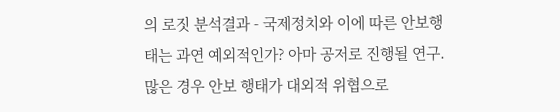의 로짓 분석결과 - 국제정치와 이에 따른 안보행태는 과연 예외적인가? 아마 공저로 진행될 연구. 많은 경우 안보 행태가 대외적 위협으로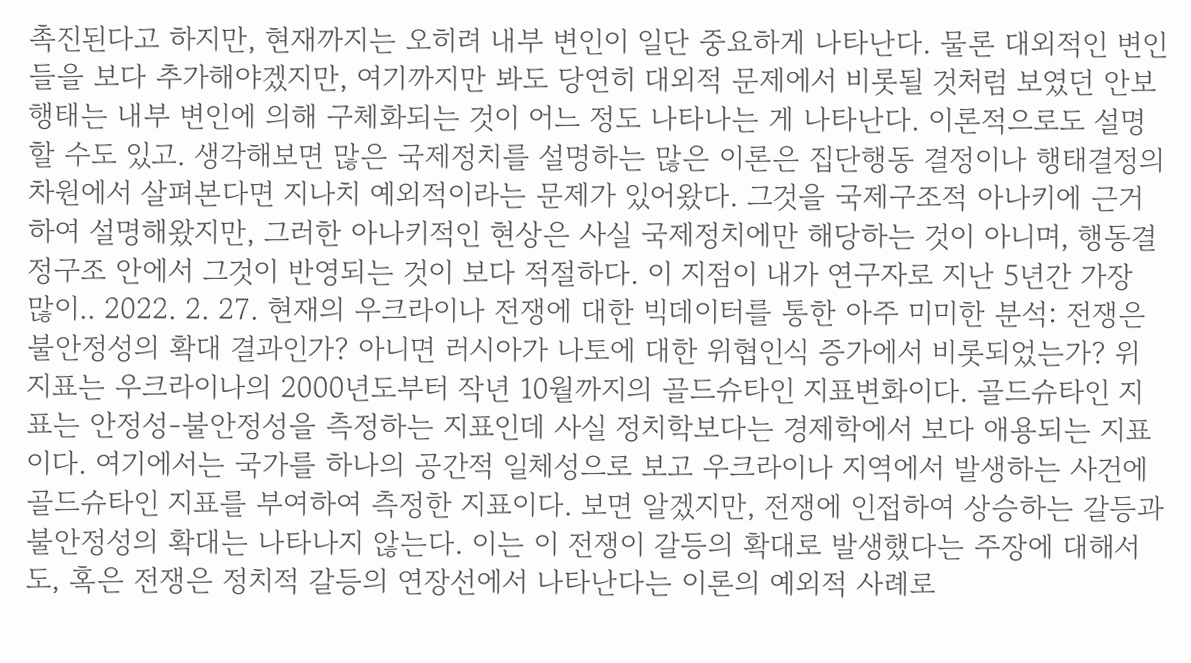촉진된다고 하지만, 현재까지는 오히려 내부 변인이 일단 중요하게 나타난다. 물론 대외적인 변인들을 보다 추가해야겠지만, 여기까지만 봐도 당연히 대외적 문제에서 비롯될 것처럼 보였던 안보행태는 내부 변인에 의해 구체화되는 것이 어느 정도 나타나는 게 나타난다. 이론적으로도 설명할 수도 있고. 생각해보면 많은 국제정치를 설명하는 많은 이론은 집단행동 결정이나 행태결정의 차원에서 살펴본다면 지나치 예외적이라는 문제가 있어왔다. 그것을 국제구조적 아나키에 근거하여 설명해왔지만, 그러한 아나키적인 현상은 사실 국제정치에만 해당하는 것이 아니며, 행동결정구조 안에서 그것이 반영되는 것이 보다 적절하다. 이 지점이 내가 연구자로 지난 5년간 가장 많이.. 2022. 2. 27. 현재의 우크라이나 전쟁에 대한 빅데이터를 통한 아주 미미한 분석: 전쟁은 불안정성의 확대 결과인가? 아니면 러시아가 나토에 대한 위협인식 증가에서 비롯되었는가? 위 지표는 우크라이나의 2000년도부터 작년 10월까지의 골드슈타인 지표변화이다. 골드슈타인 지표는 안정성-불안정성을 측정하는 지표인데 사실 정치학보다는 경제학에서 보다 애용되는 지표이다. 여기에서는 국가를 하나의 공간적 일체성으로 보고 우크라이나 지역에서 발생하는 사건에 골드슈타인 지표를 부여하여 측정한 지표이다. 보면 알겠지만, 전쟁에 인접하여 상승하는 갈등과 불안정성의 확대는 나타나지 않는다. 이는 이 전쟁이 갈등의 확대로 발생했다는 주장에 대해서도, 혹은 전쟁은 정치적 갈등의 연장선에서 나타난다는 이론의 예외적 사례로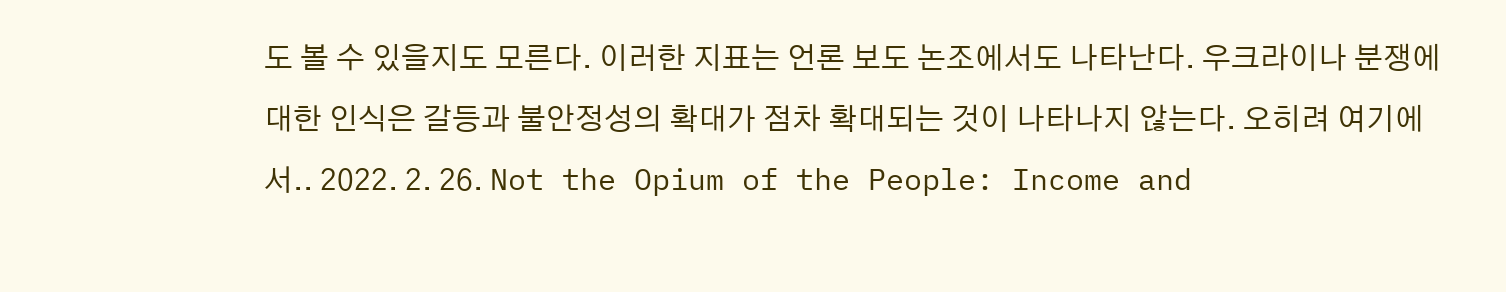도 볼 수 있을지도 모른다. 이러한 지표는 언론 보도 논조에서도 나타난다. 우크라이나 분쟁에 대한 인식은 갈등과 불안정성의 확대가 점차 확대되는 것이 나타나지 않는다. 오히려 여기에서.. 2022. 2. 26. Not the Opium of the People: Income and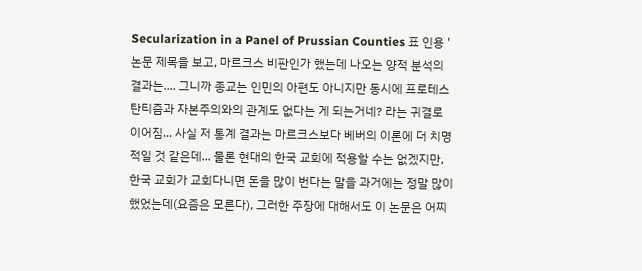Secularization in a Panel of Prussian Counties 표 인용 ' 논문 제목을 보고, 마르크스 비판인가 했는데 나오는 양적 분석의 결과는.... 그니까 종교는 인민의 아편도 아니지만 동시에 프로테스탄티즘과 자본주의와의 관계도 없다는 게 되는거네? 라는 귀결로 이어짐... 사실 저 통계 결과는 마르크스보다 베버의 이론에 더 치명적일 것 같은데... 물론 현대의 한국 교회에 적용할 수는 없겠지만, 한국 교회가 교회다니면 돈을 많이 번다는 말을 과거에는 정말 많이 했었는데(요즘은 모른다), 그러한 주장에 대해서도 이 논문은 어찌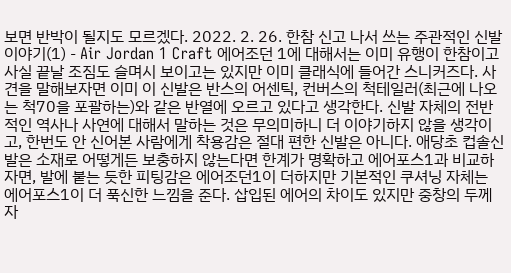보면 반박이 될지도 모르겠다. 2022. 2. 26. 한참 신고 나서 쓰는 주관적인 신발 이야기(1) - Air Jordan 1 Craft 에어조던 1에 대해서는 이미 유행이 한참이고 사실 끝날 조짐도 슬며시 보이고는 있지만 이미 클래식에 들어간 스니커즈다. 사견을 말해보자면 이미 이 신발은 반스의 어센틱, 컨버스의 척테일러(최근에 나오는 척70을 포괄하는)와 같은 반열에 오르고 있다고 생각한다. 신발 자체의 전반적인 역사나 사연에 대해서 말하는 것은 무의미하니 더 이야기하지 않을 생각이고, 한번도 안 신어본 사람에게 착용감은 절대 편한 신발은 아니다. 애당초 컵솔신발은 소재로 어떻게든 보충하지 않는다면 한계가 명확하고 에어포스1과 비교하자면, 발에 붙는 듯한 피팅감은 에어조던1이 더하지만 기본적인 쿠셔닝 자체는 에어포스1이 더 푹신한 느낌을 준다. 삽입된 에어의 차이도 있지만 중창의 두께 자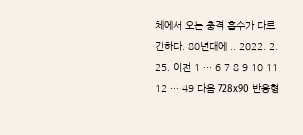체에서 오는 충격 흡수가 다르긴하다. 80년대에 .. 2022. 2. 25. 이전 1 ··· 6 7 8 9 10 11 12 ··· 49 다음 728x90 반응형